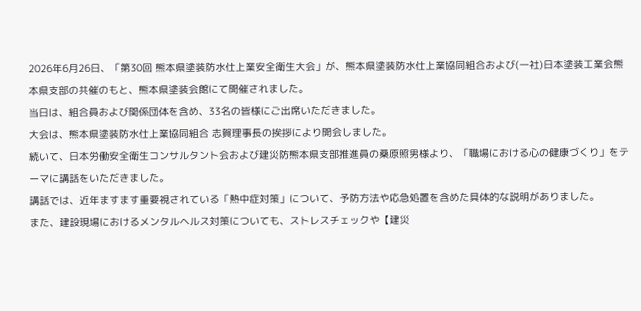2026年6月26日、「第30回 熊本県塗装防水仕上業安全衛生大会」が、熊本県塗装防水仕上業協同組合および(一社)日本塗装工業会熊本県支部の共催のもと、熊本県塗装会館にて開催されました。
当日は、組合員および関係団体を含め、33名の皆様にご出席いただきました。
大会は、熊本県塗装防水仕上業協同組合 志賀理事長の挨拶により開会しました。
続いて、日本労働安全衛生コンサルタント会および建災防熊本県支部推進員の桑原照男様より、「職場における心の健康づくり」をテーマに講話をいただきました。
講話では、近年ますます重要視されている「熱中症対策」について、予防方法や応急処置を含めた具体的な説明がありました。
また、建設現場におけるメンタルヘルス対策についても、ストレスチェックや【建災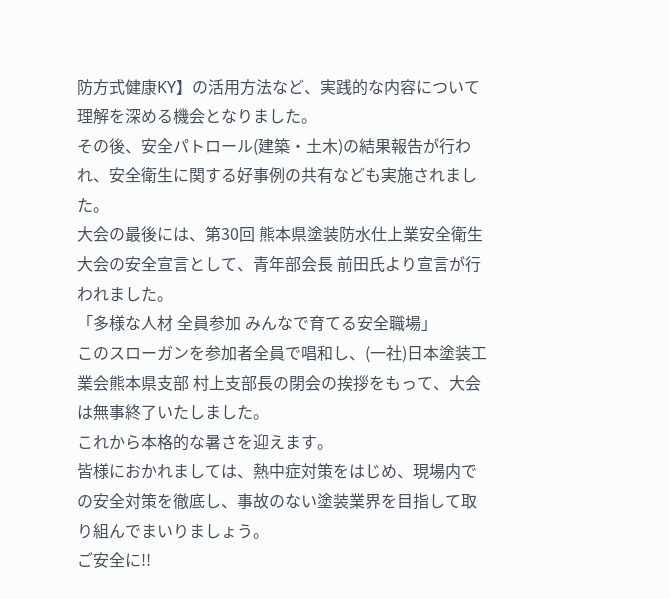防方式健康KY】の活用方法など、実践的な内容について理解を深める機会となりました。
その後、安全パトロール(建築・土木)の結果報告が行われ、安全衛生に関する好事例の共有なども実施されました。
大会の最後には、第30回 熊本県塗装防水仕上業安全衛生大会の安全宣言として、青年部会長 前田氏より宣言が行われました。
「多様な人材 全員参加 みんなで育てる安全職場」
このスローガンを参加者全員で唱和し、(一社)日本塗装工業会熊本県支部 村上支部長の閉会の挨拶をもって、大会は無事終了いたしました。
これから本格的な暑さを迎えます。
皆様におかれましては、熱中症対策をはじめ、現場内での安全対策を徹底し、事故のない塗装業界を目指して取り組んでまいりましょう。
ご安全に!!